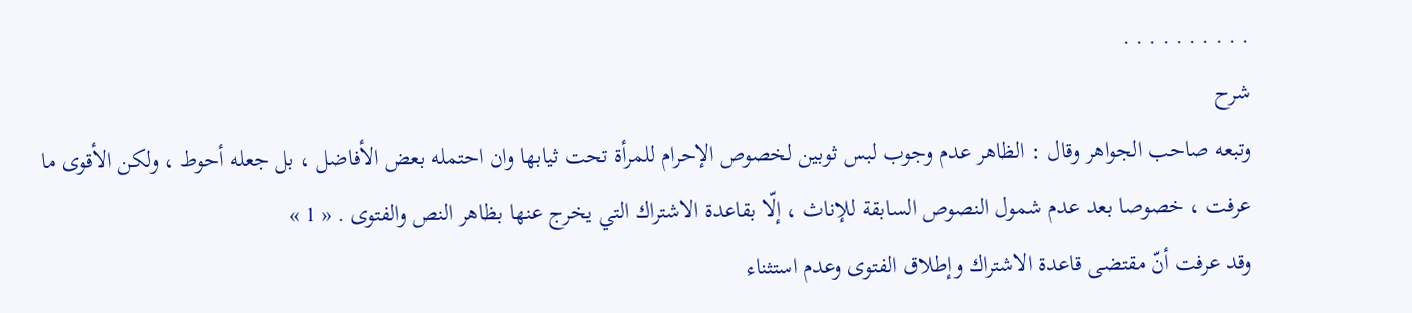. . . . . . . . . .
شرح
وتبعه صاحب الجواهر وقال : الظاهر عدم وجوب لبس ثوبين لخصوص الإحرام للمرأة تحت ثيابها وان احتمله بعض الأفاضل ، بل جعله أحوط ، ولكن الأقوى ما عرفت ، خصوصا بعد عدم شمول النصوص السابقة للإناث ، إلّا بقاعدة الاشتراك التي يخرج عنها بظاهر النص والفتوى . « 1 »
وقد عرفت أنّ مقتضى قاعدة الاشتراك وإطلاق الفتوى وعدم استثناء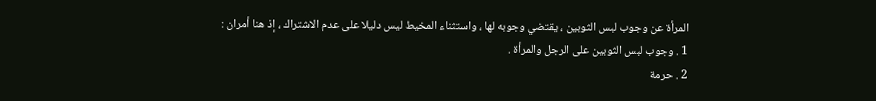المرأة عن وجوب لبس الثوبين ، يقتضي وجوبه لها ، واستثناء المخيط ليس دليلا على عدم الاشتراك ، إذ هنا أمران :
1 . وجوب لبس الثوبين على الرجل والمرأة .
2 . حرمة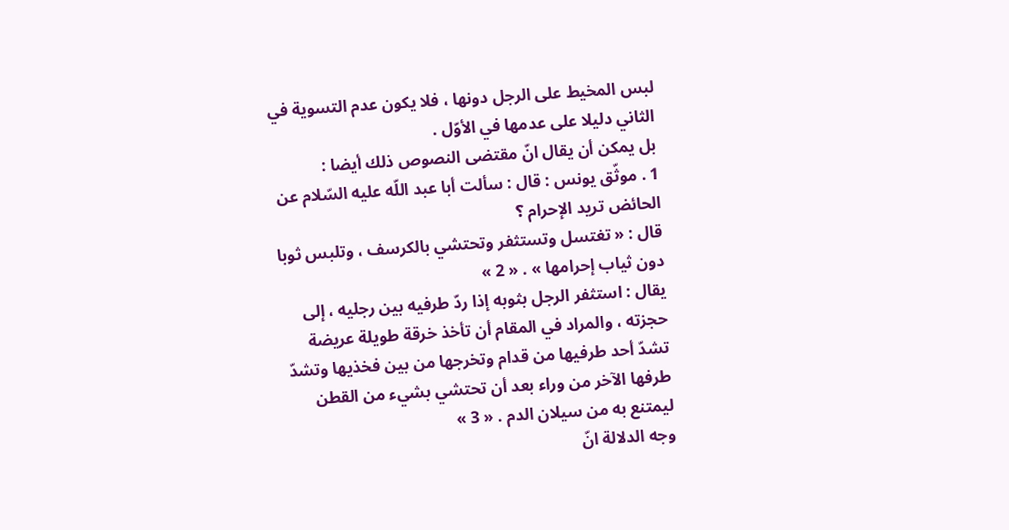لبس المخيط على الرجل دونها ، فلا يكون عدم التسوية في الثاني دليلا على عدمها في الأوّل .
بل يمكن أن يقال انّ مقتضى النصوص ذلك أيضا :
1 . موثّق يونس : قال : سألت أبا عبد اللّه عليه السّلام عن الحائض تريد الإحرام ؟
قال : « تغتسل وتستثفر وتحتشي بالكرسف ، وتلبس ثوبا دون ثياب إحرامها » . « 2 »
يقال : استثفر الرجل بثوبه إذا ردّ طرفيه بين رجليه ، إلى حجزته ، والمراد في المقام أن تأخذ خرقة طويلة عريضة تشدّ أحد طرفيها من قدام وتخرجها من بين فخذيها وتشدّ طرفها الآخر من وراء بعد أن تحتشي بشيء من القطن ليمتنع به من سيلان الدم . « 3 »
وجه الدلالة انّ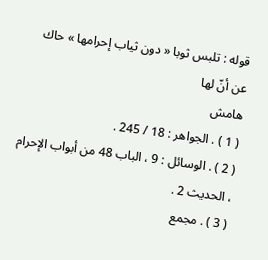قوله : تلبس ثوبا « دون ثياب إحرامها » حاك عن أنّ لها
هامش
( 1 ) . الجواهر : 18 / 245 .
( 2 ) . الوسائل : 9 ، الباب 48 من أبواب الإحرام ، الحديث 2 .
( 3 ) . مجمع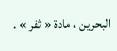البحرين ، مادة « ثفر » .